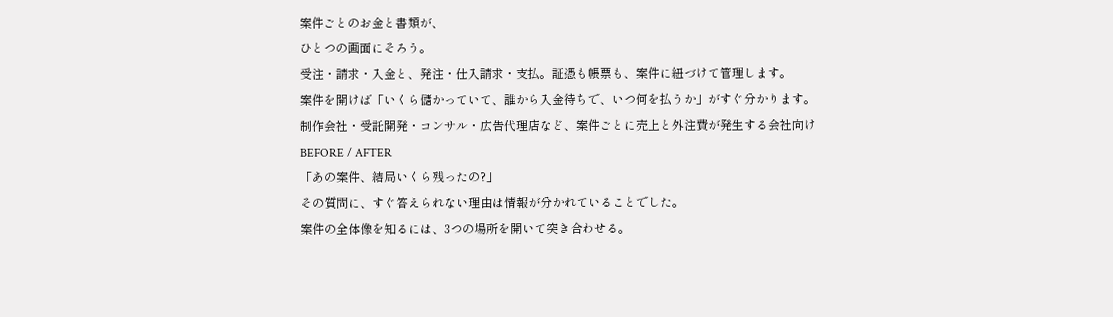案件ごとのお金と書類が、
ひとつの画面にそろう。
受注・請求・入金と、発注・仕入請求・支払。証憑も帳票も、案件に紐づけて管理します。
案件を開けば「いくら儲かっていて、誰から入金待ちで、いつ何を払うか」がすぐ分かります。
制作会社・受託開発・コンサル・広告代理店など、案件ごとに売上と外注費が発生する会社向け
BEFORE / AFTER
「あの案件、結局いくら残ったの?」
その質問に、すぐ答えられない理由は情報が分かれていることでした。
案件の全体像を知るには、3つの場所を開いて突き合わせる。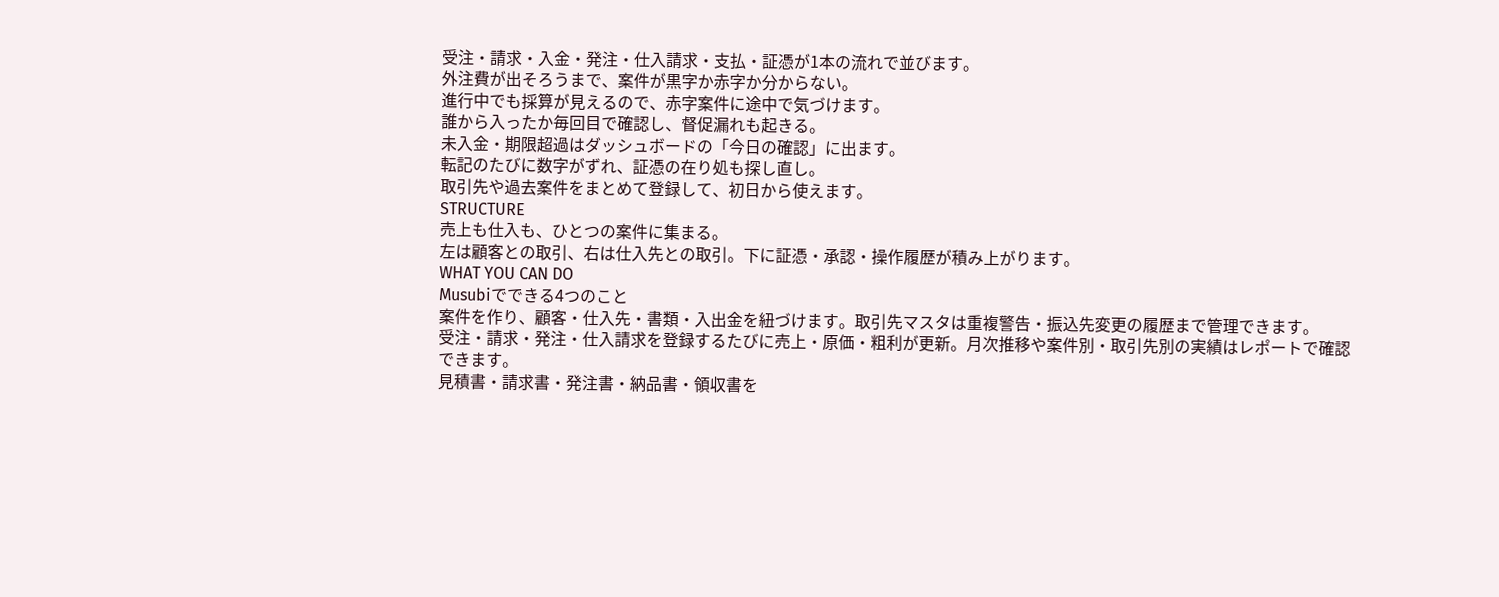受注・請求・入金・発注・仕入請求・支払・証憑が1本の流れで並びます。
外注費が出そろうまで、案件が黒字か赤字か分からない。
進行中でも採算が見えるので、赤字案件に途中で気づけます。
誰から入ったか毎回目で確認し、督促漏れも起きる。
未入金・期限超過はダッシュボードの「今日の確認」に出ます。
転記のたびに数字がずれ、証憑の在り処も探し直し。
取引先や過去案件をまとめて登録して、初日から使えます。
STRUCTURE
売上も仕入も、ひとつの案件に集まる。
左は顧客との取引、右は仕入先との取引。下に証憑・承認・操作履歴が積み上がります。
WHAT YOU CAN DO
Musubiでできる4つのこと
案件を作り、顧客・仕入先・書類・入出金を紐づけます。取引先マスタは重複警告・振込先変更の履歴まで管理できます。
受注・請求・発注・仕入請求を登録するたびに売上・原価・粗利が更新。月次推移や案件別・取引先別の実績はレポートで確認できます。
見積書・請求書・発注書・納品書・領収書を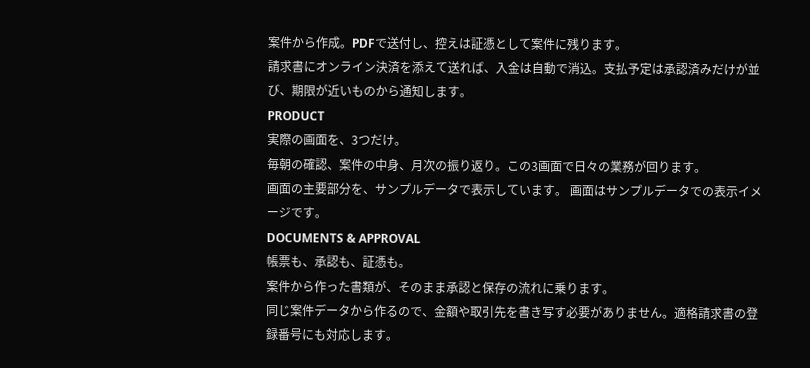案件から作成。PDFで送付し、控えは証憑として案件に残ります。
請求書にオンライン決済を添えて送れば、入金は自動で消込。支払予定は承認済みだけが並び、期限が近いものから通知します。
PRODUCT
実際の画面を、3つだけ。
毎朝の確認、案件の中身、月次の振り返り。この3画面で日々の業務が回ります。
画面の主要部分を、サンプルデータで表示しています。 画面はサンプルデータでの表示イメージです。
DOCUMENTS & APPROVAL
帳票も、承認も、証憑も。
案件から作った書類が、そのまま承認と保存の流れに乗ります。
同じ案件データから作るので、金額や取引先を書き写す必要がありません。適格請求書の登録番号にも対応します。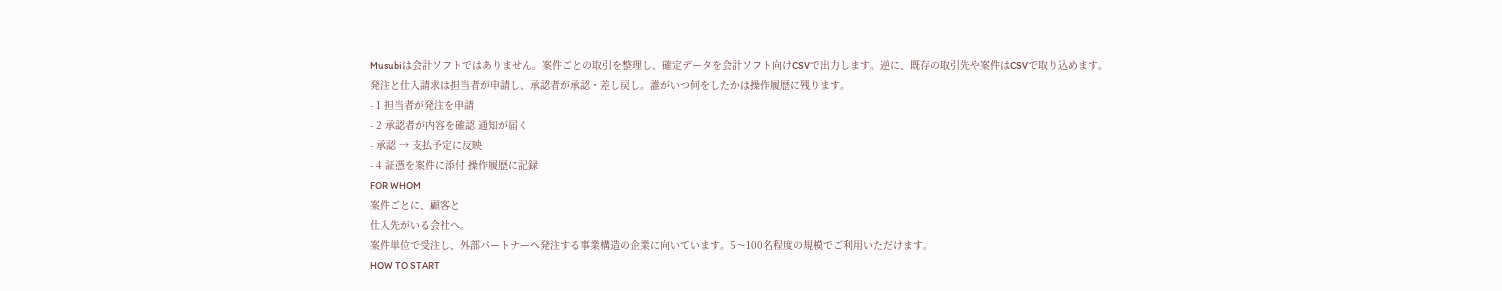Musubiは会計ソフトではありません。案件ごとの取引を整理し、確定データを会計ソフト向けCSVで出力します。逆に、既存の取引先や案件はCSVで取り込めます。
発注と仕入請求は担当者が申請し、承認者が承認・差し戻し。誰がいつ何をしたかは操作履歴に残ります。
- 1 担当者が発注を申請
- 2 承認者が内容を確認 通知が届く
- 承認 → 支払予定に反映
- 4 証憑を案件に添付 操作履歴に記録
FOR WHOM
案件ごとに、顧客と
仕入先がいる会社へ。
案件単位で受注し、外部パートナーへ発注する事業構造の企業に向いています。5〜100名程度の規模でご利用いただけます。
HOW TO START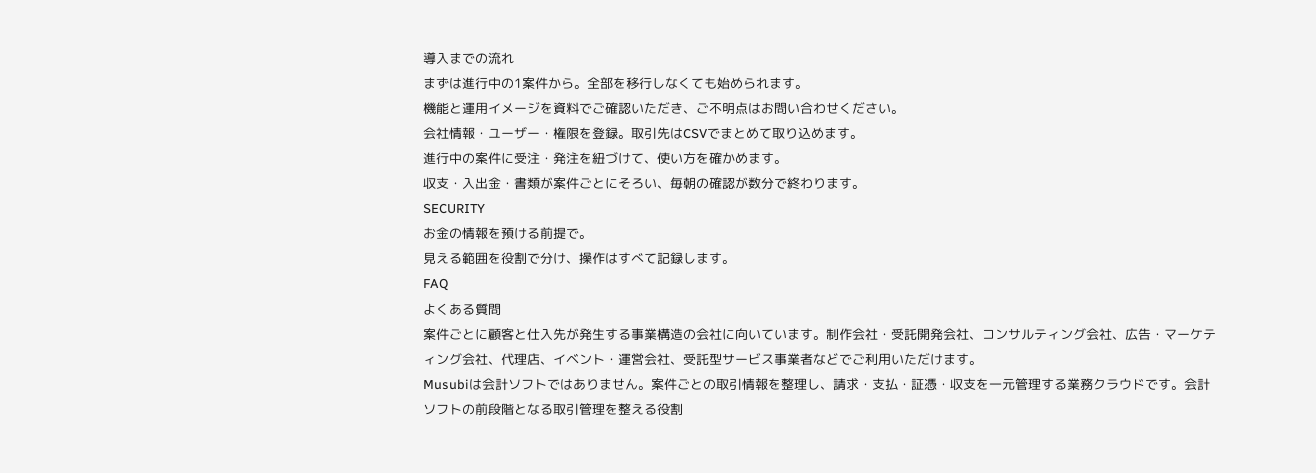導入までの流れ
まずは進行中の1案件から。全部を移行しなくても始められます。
機能と運用イメージを資料でご確認いただき、ご不明点はお問い合わせください。
会社情報・ユーザー・権限を登録。取引先はCSVでまとめて取り込めます。
進行中の案件に受注・発注を紐づけて、使い方を確かめます。
収支・入出金・書類が案件ごとにそろい、毎朝の確認が数分で終わります。
SECURITY
お金の情報を預ける前提で。
見える範囲を役割で分け、操作はすべて記録します。
FAQ
よくある質問
案件ごとに顧客と仕入先が発生する事業構造の会社に向いています。制作会社・受託開発会社、コンサルティング会社、広告・マーケティング会社、代理店、イベント・運営会社、受託型サービス事業者などでご利用いただけます。
Musubiは会計ソフトではありません。案件ごとの取引情報を整理し、請求・支払・証憑・収支を一元管理する業務クラウドです。会計ソフトの前段階となる取引管理を整える役割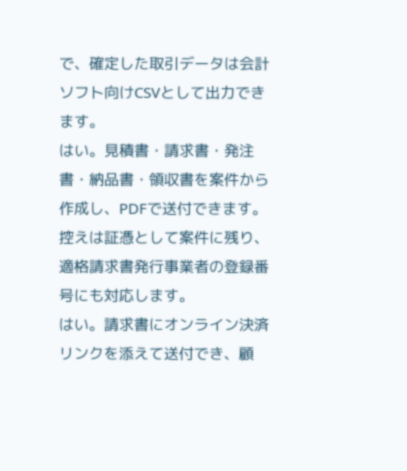で、確定した取引データは会計ソフト向けCSVとして出力できます。
はい。見積書・請求書・発注書・納品書・領収書を案件から作成し、PDFで送付できます。控えは証憑として案件に残り、適格請求書発行事業者の登録番号にも対応します。
はい。請求書にオンライン決済リンクを添えて送付でき、顧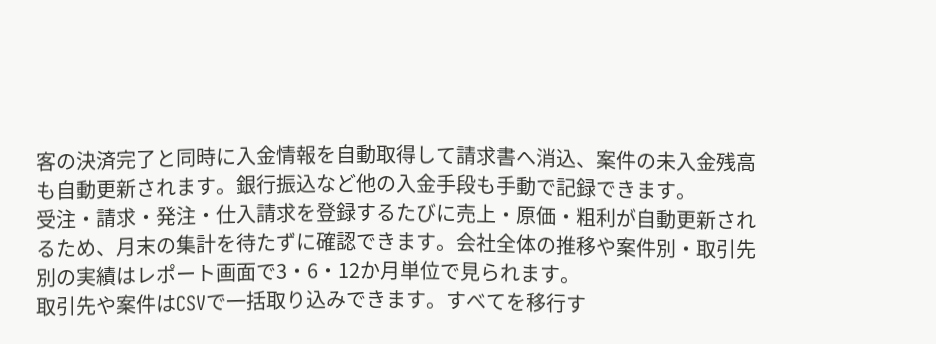客の決済完了と同時に入金情報を自動取得して請求書へ消込、案件の未入金残高も自動更新されます。銀行振込など他の入金手段も手動で記録できます。
受注・請求・発注・仕入請求を登録するたびに売上・原価・粗利が自動更新されるため、月末の集計を待たずに確認できます。会社全体の推移や案件別・取引先別の実績はレポート画面で3・6・12か月単位で見られます。
取引先や案件はCSVで一括取り込みできます。すべてを移行す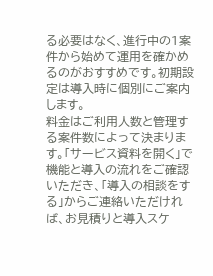る必要はなく、進行中の1案件から始めて運用を確かめるのがおすすめです。初期設定は導入時に個別にご案内します。
料金はご利用人数と管理する案件数によって決まります。「サービス資料を開く」で機能と導入の流れをご確認いただき、「導入の相談をする」からご連絡いただければ、お見積りと導入スケ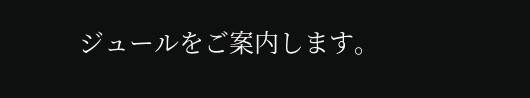ジュールをご案内します。